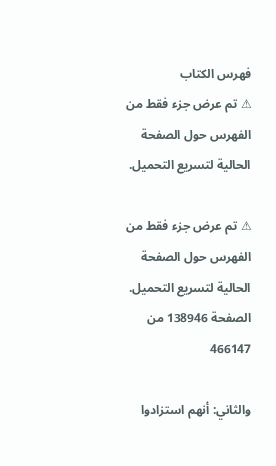فهرس الكتاب
⚠ تم عرض جزء فقط من الفهرس حول الصفحة الحالية لتسريع التحميل.

⚠ تم عرض جزء فقط من الفهرس حول الصفحة الحالية لتسريع التحميل.
الصفحة 138946 من 466147

والثاني: أنهم استزادوا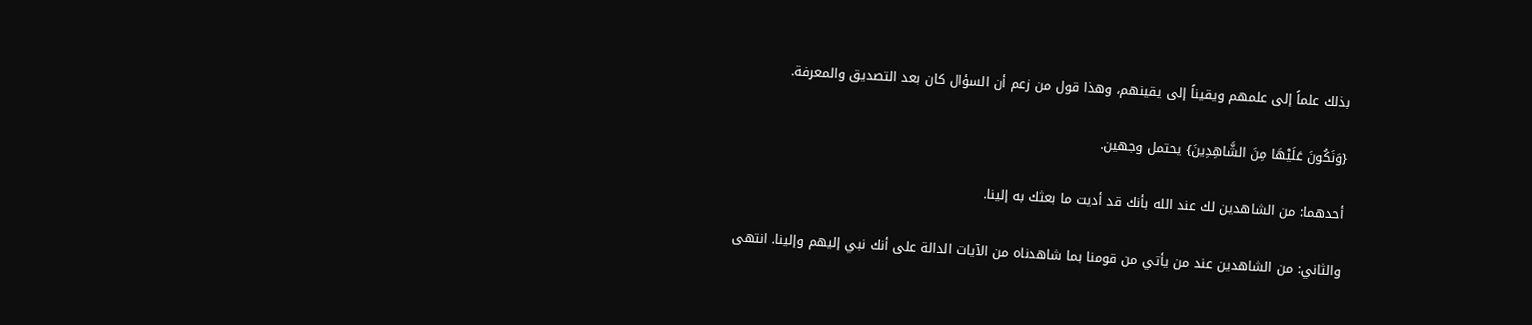بذلك علماً إلى علمهم ويقيناً إلى يقينهم، وهذا قول من زعم أن السؤال كان بعد التصديق والمعرفة.

{وَنَكُونَ عَلَيْهَا مِنَ الشَّاهِدِينَ} يحتمل وجهين.

أحدهما: من الشاهدين لك عند الله بأنك قد أديت ما بعثك به إلينا.

والثاني: من الشاهدين عند من يأتي من قومنا بما شاهدناه من الآيات الدالة على أنك نبي إليهم وإلينا. انتهى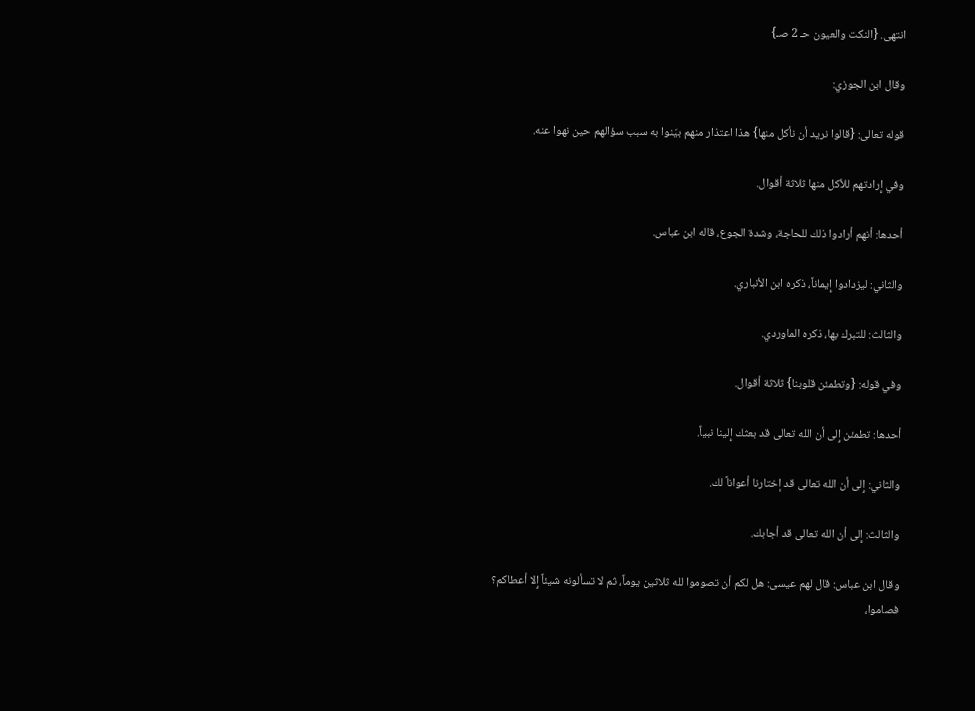انتهى. {النكت والعيون حـ 2 صـ}

وقال ابن الجوزي:

قوله تعالى: {قالوا نريد أن نأكل منها} هذا اعتذار منهم بيّنوا به سبب سؤالهم حين نهوا عنه.

وفي إِرادتهم للأكل منها ثلاثة أقوال.

أحدها: أنهم أرادوا ذلك للحاجة، وشدة الجوع، قاله ابن عباس.

والثاني: ليزدادوا إِيماناً، ذكره ابن الأنباري.

والثالث: للتبرك بها، ذكره الماوردي.

وفي قوله: {وتطمئن قلوبنا} ثلاثة أقوال.

أحدها: تطمئن إِلى أن الله تعالى قد بعثك إِلينا نبياً.

والثاني: إِلى أن الله تعالى قد إختارنا أعواناً لك.

والثالث: إِلى أن الله تعالى قد أجابك.

وقال ابن عباس: قال لهم عيسى: هل لكم أن تصوموا لله ثلاثين يوماً، ثم لا تسألونه شيئاً إِلا أعطاكم؟ فصاموا،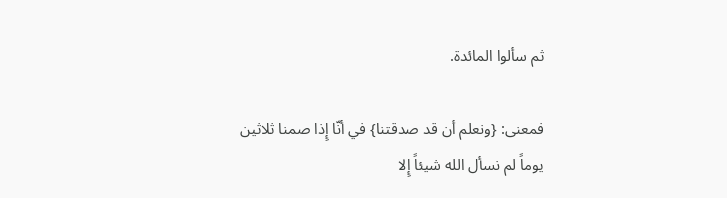ثم سألوا المائدة.

فمعنى: {ونعلم أن قد صدقتنا} في أنّا إِذا صمنا ثلاثين يوماً لم نسأل الله شيئاً إِلا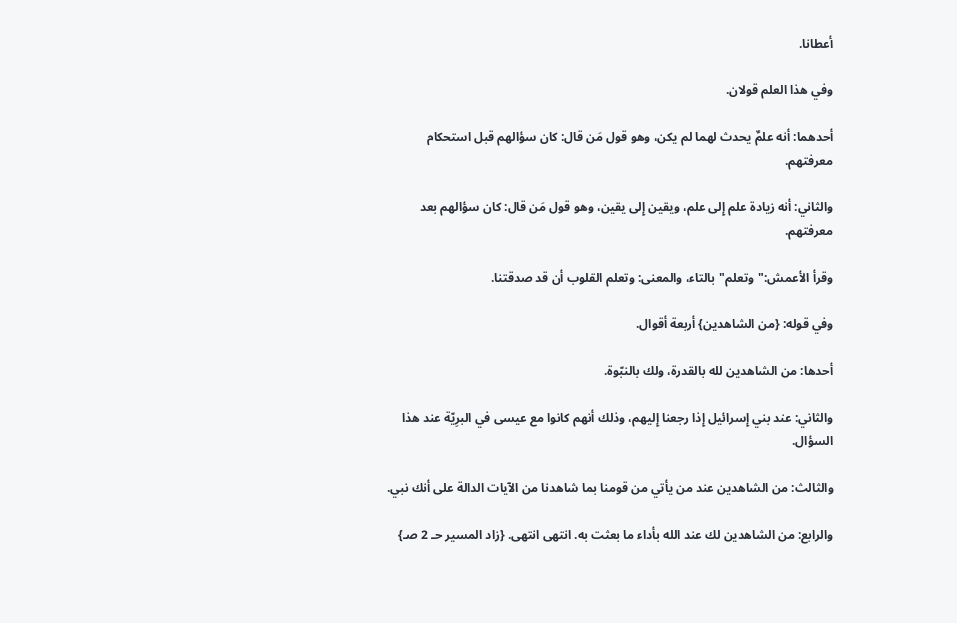أعطانا.

وفي هذا العلم قولان.

أحدهما: أنه علمٌ يحدث لهما لم يكن، وهو قول مَن قال: كان سؤالهم قبل استحكام معرفتهم.

والثاني: أنه زيادة علم إِلى علم، ويقين إِلى يقين، وهو قول مَن قال: كان سؤالهم بعد معرفتهم.

وقرأ الأعمش:"وتعلم"بالتاء، والمعنى: وتعلم القلوب أن قد صدقتنا.

وفي قوله: {من الشاهدين} أربعة أقوال.

أحدها: من الشاهدين لله بالقدرة، ولك بالنبّوة.

والثاني: عند بني إِسرائيل إِذا رجعنا إِليهم، وذلك أنهم كانوا مع عيسى في البرِيّة عند هذا السؤال.

والثالث: من الشاهدين عند من يأتي من قومنا بما شاهدنا من الآيات الدالة على أنك نبي.

والرابع: من الشاهدين لك عند الله بأداء ما بعثت به. انتهى انتهى. {زاد المسير حـ 2 صـ}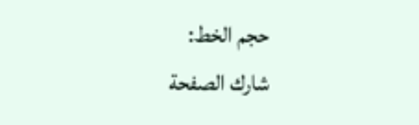حجم الخط:
شارك الصفحة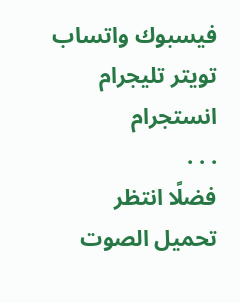فيسبوك واتساب تويتر تليجرام انستجرام
. . .
فضلًا انتظر تحميل الصوت